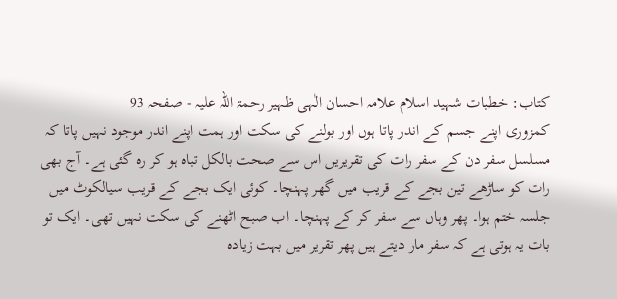کتاب: خطبات شہید اسلام علامہ احسان الٰہی ظہیر رحمۃ اللہ علیہ - صفحہ 93
کمزوری اپنے جسم کے اندر پاتا ہوں اور بولنے کی سکت اور ہمت اپنے اندر موجود نہیں پاتا کہ مسلسل سفر دن کے سفر رات کی تقریریں اس سے صحت بالکل تباہ ہو کر رہ گئی ہے۔ آج بھی رات کو ساڑھے تین بجے کے قریب میں گھر پہنچا۔ کوئی ایک بجے کے قریب سیالکوٹ میں جلسہ ختم ہوا۔ پھر وہاں سے سفر کر کے پہنچا۔ اب صبح اٹھنے کی سکت نہیں تھی۔ ایک تو بات یہ ہوتی ہے کہ سفر مار دیتے ہیں پھر تقریر میں بہت زیادہ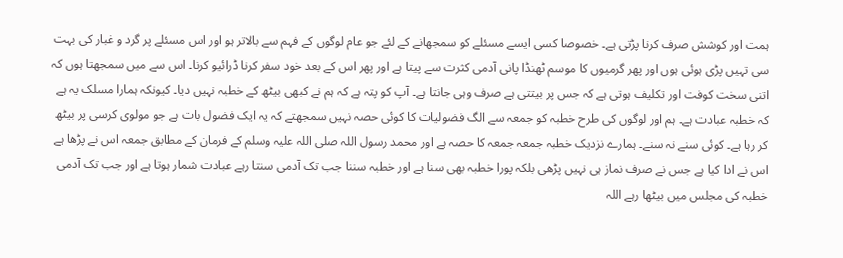ہمت اور کوشش صرف کرنا پڑتی ہے۔ خصوصا کسی ایسے مسئلے کو سمجھانے کے لئے جو عام لوگوں کے فہم سے بالاتر ہو اور اس مسئلے پر گرد و غبار کی بہت سی تہیں پڑی ہوئی ہوں اور پھر گرمیوں کا موسم ٹھنڈا پانی آدمی کثرت سے پیتا ہے اور پھر اس کے بعد خود سفر کرنا ڈرائیو کرنا۔ اس سے میں سمجھتا ہوں کہ اتنی سخت کوفت اور تکلیف ہوتی ہے کہ جس پر بیتتی ہے صرف وہی جانتا ہے۔ آپ کو پتہ ہے کہ ہم نے کبھی بیٹھ کے خطبہ نہیں دیا۔ کیونکہ ہمارا مسلک یہ ہے کہ خطبہ عبادت ہے۔ ہم اور لوگوں کی طرح خطبہ کو جمعہ سے الگ فضولیات کا کوئی حصہ نہیں سمجھتے کہ یہ ایک فضول بات ہے جو مولوی کرسی پر بیٹھ کر رہا ہے۔ کوئی سنے نہ سنے۔ ہمارے نزدیک خطبہ جمعہ جمعہ کا حصہ ہے اور محمد رسول اللہ صلی اللہ علیہ وسلم کے فرمان کے مطابق جمعہ اس نے پڑھا ہے اس نے ادا کیا ہے جس نے صرف نماز ہی نہیں پڑھی بلکہ پورا خطبہ بھی سنا ہے اور خطبہ سننا جب تک آدمی سنتا رہے عبادت شمار ہوتا ہے اور جب تک آدمی خطبہ کی مجلس میں بیٹھا رہے اللہ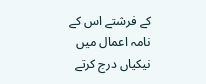کے فرشتے اس کے نامہ اعمال میں نیکیاں درج کرتے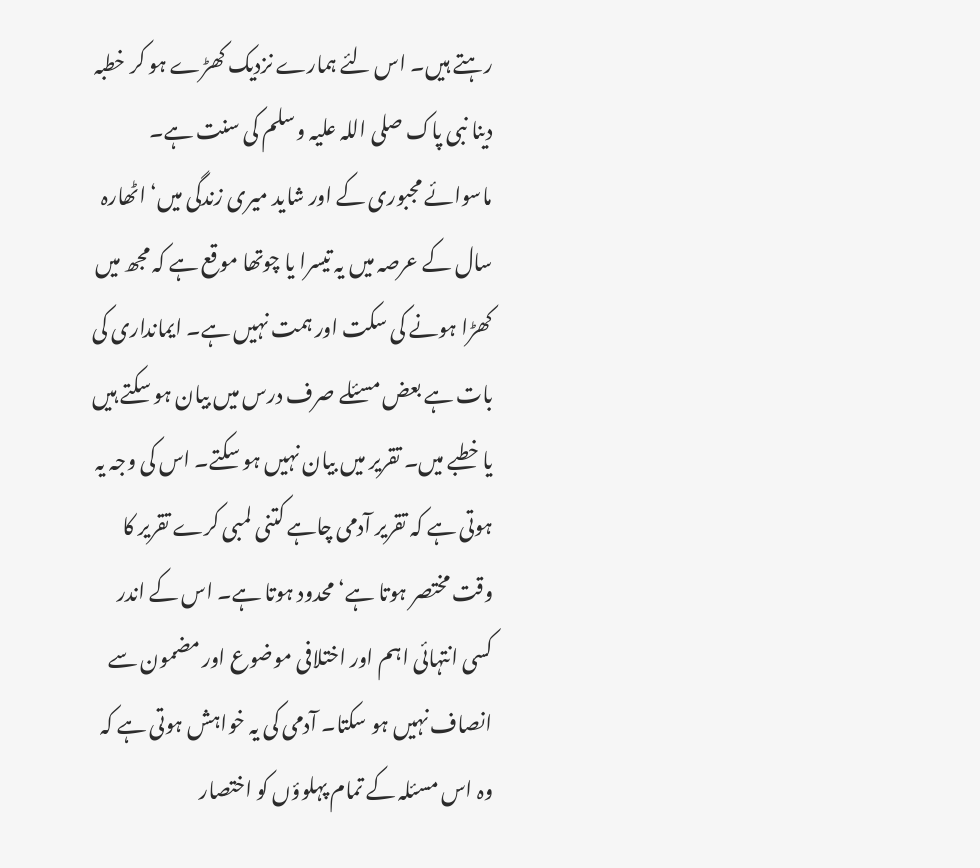رہتے ہیں۔ اس لئے ہمارے نزدیک کھڑے ہو کر خطبہ دینا نبی پاک صلی اللہ علیہ وسلم کی سنت ہے۔ ماسوائے مجبوری کے اور شاید میری زندگی میں‘ اٹھارہ سال کے عرصہ میں یہ تیسرا یا چوتھا موقع ہے کہ مجھ میں کھڑا ہونے کی سکت اور ہمت نہیں ہے۔ ایمانداری کی بات ہے بعض مسئلے صرف درس میں بیان ہو سکتے ہیں یا خطبے میں۔ تقریر میں بیان نہیں ہو سکتے۔ اس کی وجہ یہ ہوتی ہے کہ تقریر آدمی چاہے کتنی لمبی کرے تقریر کا وقت مختصر ہوتا ہے‘ محدود ہوتا ہے۔ اس کے اندر کسی انتہائی اہم اور اختلافی موضوع اور مضمون سے انصاف نہیں ہو سکتا۔ آدمی کی یہ خواہش ہوتی ہے کہ وہ اس مسئلہ کے تمام پہلوؤں کو اختصار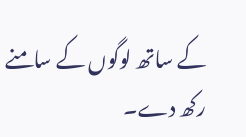کے ساتھ لوگوں کے سامنے رکھ دے۔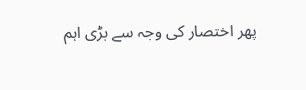پھر اختصار کی وجہ سے بڑی اہم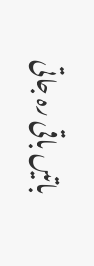باتیں باقی رہ جاتی